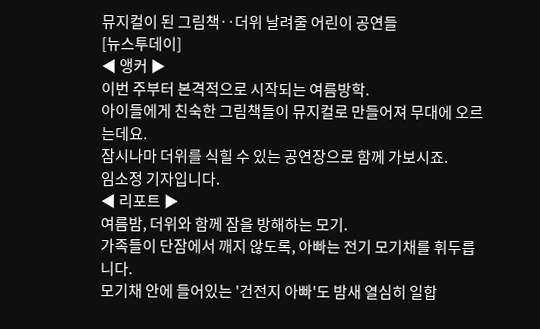뮤지컬이 된 그림책‥더위 날려줄 어린이 공연들
[뉴스투데이]
◀ 앵커 ▶
이번 주부터 본격적으로 시작되는 여름방학.
아이들에게 친숙한 그림책들이 뮤지컬로 만들어져 무대에 오르는데요.
잠시나마 더위를 식힐 수 있는 공연장으로 함께 가보시죠.
임소정 기자입니다.
◀ 리포트 ▶
여름밤, 더위와 함께 잠을 방해하는 모기.
가족들이 단잠에서 깨지 않도록, 아빠는 전기 모기채를 휘두릅니다.
모기채 안에 들어있는 '건전지 아빠'도 밤새 열심히 일합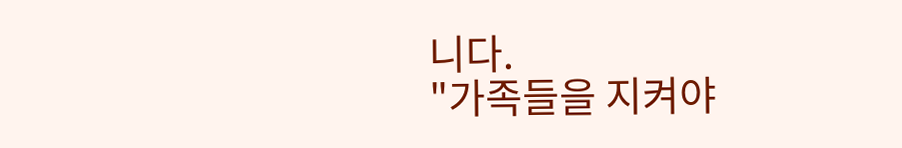니다.
"가족들을 지켜야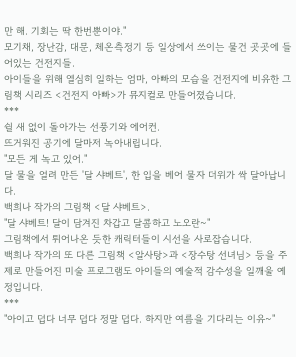만 해. 기회는 딱 한번뿐이야."
모기채, 장난감, 대문, 체온측정기 등 일상에서 쓰이는 물건 곳곳에 들어있는 건전지들.
아이들을 위해 열심히 일하는 엄마, 아빠의 모습을 건전지에 비유한 그림책 시리즈 <건전지 아빠>가 뮤지컬로 만들어졌습니다.
***
쉴 새 없이 돌아가는 선풍기와 에어컨.
뜨거워진 공기에 달마저 녹아내립니다.
"모든 게 녹고 있어."
달 물을 얼려 만든 '달 샤베트', 한 입을 베어 물자 더위가 싹 달아납니다.
백희나 작가의 그림책 <달 샤베트>.
"달 샤베트! 달이 담겨진 차갑고 달콤하고 노오란~"
그림책에서 튀어나온 듯한 캐릭터들이 시선을 사로잡습니다.
백희나 작가의 또 다른 그림책 <알사탕>과 <장수탕 선녀님> 등을 주제로 만들어진 미술 프로그램도 아이들의 예술적 감수성을 일깨울 예정입니다.
***
"아이고 덥다 너무 덥다 정말 덥다. 하지만 여름을 기다리는 이유~"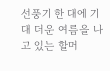선풍기 한 대에 기대 더운 여름을 나고 있는 할머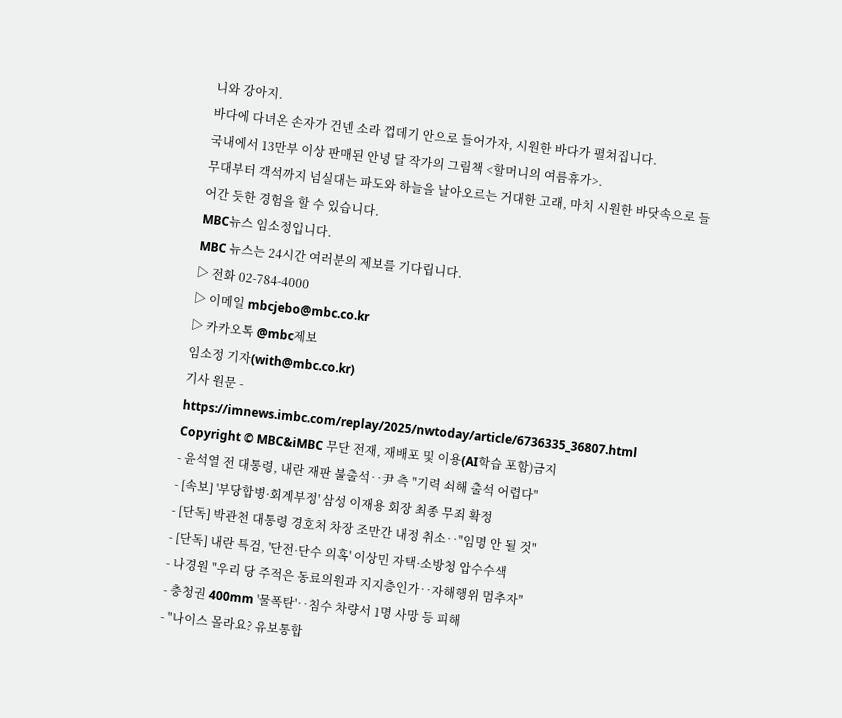니와 강아지.
바다에 다녀온 손자가 건넨 소라 껍데기 안으로 들어가자, 시원한 바다가 펼쳐집니다.
국내에서 13만부 이상 판매된 안녕 달 작가의 그림책 <할머니의 여름휴가>.
무대부터 객석까지 넘실대는 파도와 하늘을 날아오르는 거대한 고래, 마치 시원한 바닷속으로 들어간 듯한 경험을 할 수 있습니다.
MBC뉴스 임소정입니다.
MBC 뉴스는 24시간 여러분의 제보를 기다립니다.
▷ 전화 02-784-4000
▷ 이메일 mbcjebo@mbc.co.kr
▷ 카카오톡 @mbc제보
임소정 기자(with@mbc.co.kr)
기사 원문 - https://imnews.imbc.com/replay/2025/nwtoday/article/6736335_36807.html
Copyright © MBC&iMBC 무단 전재, 재배포 및 이용(AI학습 포함)금지
- 윤석열 전 대통령, 내란 재판 불출석‥尹 측 "기력 쇠해 출석 어렵다"
- [속보] '부당합병·회계부정' 삼성 이재용 회장 최종 무죄 확정
- [단독] 박관천 대통령 경호처 차장 조만간 내정 취소‥"임명 안 될 것"
- [단독] 내란 특검, '단전·단수 의혹' 이상민 자택·소방청 압수수색
- 나경원 "우리 당 주적은 동료의원과 지지층인가‥자해행위 멈추자"
- 충청권 400mm '물폭탄'‥침수 차량서 1명 사망 등 피해
- "나이스 몰라요? 유보통합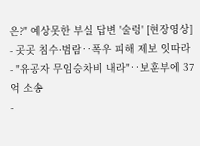은?" 예상못한 부실 답변 '술렁' [현장영상]
- 곳곳 침수·범람‥폭우 피해 제보 잇따라
- "유공자 무임승차비 내라"‥보훈부에 37억 소송
-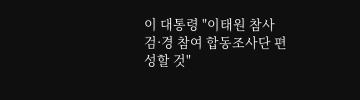이 대통령 "이태원 참사 검·경 참여 합동조사단 편성할 것"